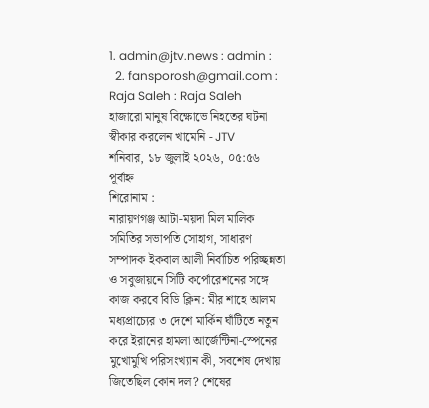1. admin@jtv.news : admin :
  2. fansporosh@gmail.com : Raja Saleh : Raja Saleh
হাজারো মানুষ বিক্ষোভে নিহতের ঘটনা স্বীকার করলেন খামেনি - JTV
শনিবার, ১৮ জুলাই ২০২৬, ০৫:৫৬ পূর্বাহ্ন
শিরোনাম :
নারায়ণগঞ্জ আটা-ময়দা মিল মালিক সমিতির সভাপতি সোহাগ, সাধারণ সম্পাদক ইকবাল আলী নির্বাচিত পরিচ্ছন্নতা ও সবুজায়নে সিটি কর্পোরেশনের সঙ্গে কাজ করবে বিডি ক্লিন: মীর শাহে আলম মধ্যপ্রাচ্যের ৩ দেশে মার্কিন ঘাঁটিতে নতুন করে ইরানের হামলা আর্জেন্টিনা-স্পেনের মুখোমুখি পরিসংখ্যান কী, সবশেষ দেখায় জিতেছিল কোন দল? শেষের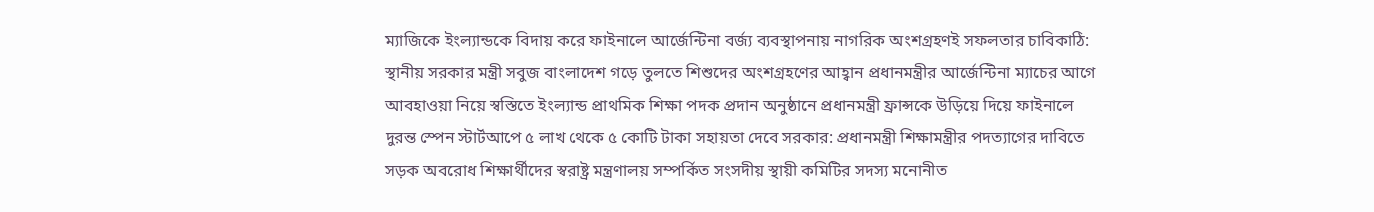ম্যাজিকে ইংল্যান্ডকে বিদায় করে ফাইনালে আর্জেন্টিনা বর্জ্য ব্যবস্থাপনায় নাগরিক অংশগ্রহণই সফলতার চাবিকাঠি: স্থানীয় সরকার মন্ত্রী সবুজ বাংলাদেশ গড়ে তুলতে শিশুদের অংশগ্রহণের আহ্বান প্রধানমন্ত্রীর আর্জেন্টিনা ম্যাচের আগে আবহাওয়া নিয়ে স্বস্তিতে ইংল্যান্ড প্রাথমিক শিক্ষা পদক প্রদান অনুষ্ঠানে প্রধানমন্ত্রী ফ্রান্সকে উড়িয়ে দিয়ে ফাইনালে দুরন্ত স্পেন স্টার্টআপে ৫ লাখ থেকে ৫ কোটি টাকা সহায়তা দেবে সরকার: প্রধানমন্ত্রী শিক্ষামন্ত্রীর পদত্যাগের দাবিতে সড়ক অবরোধ শিক্ষার্থীদের স্বরাষ্ট্র মন্ত্রণালয় সম্পর্কিত সংসদীয় স্থায়ী কমিটির সদস্য মনোনীত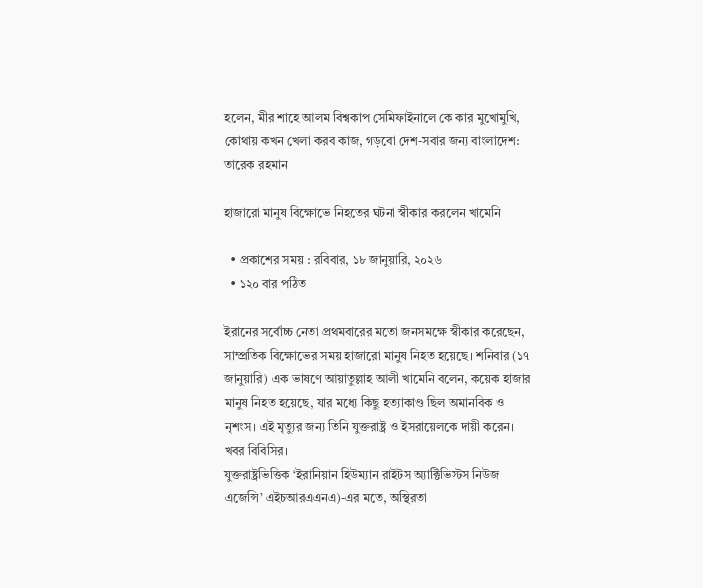হলেন, মীর শাহে আলম বিশ্বকাপ সেমিফাইনালে কে কার মুখোমুখি, কোথায় কখন খেলা করব কাজ, গড়বো দেশ-সবার জন্য বাংলাদেশ: তারেক রহমান

হাজারো মানুষ বিক্ষোভে নিহতের ঘটনা স্বীকার করলেন খামেনি

  • প্রকাশের সময় : রবিবার, ১৮ জানুয়ারি, ২০২৬
  • ১২০ বার পঠিত

ইরানের সর্বোচ্চ নেতা প্রথমবারের মতো জনসমক্ষে স্বীকার করেছেন, সাম্প্রতিক বিক্ষোভের সময় হাজারো মানুষ নিহত হয়েছে। শনিবার (১৭ জানুয়ারি) এক ভাষণে আয়াতুল্লাহ আলী খামেনি বলেন, কয়েক হাজার মানুষ নিহত হয়েছে, যার মধ্যে কিছু হত্যাকাণ্ড ছিল অমানবিক ও নৃশংস। এই মৃত্যুর জন্য তিনি যুক্তরাষ্ট্র ও ইসরায়েলকে দায়ী করেন। খবর বিবিসির।
যুক্তরাষ্ট্রভিত্তিক ‘ইরানিয়ান হিউম্যান রাইটস অ্যাক্টিভিস্টস নিউজ এজেন্সি’ এইচআরএএনএ)-এর মতে, অস্থিরতা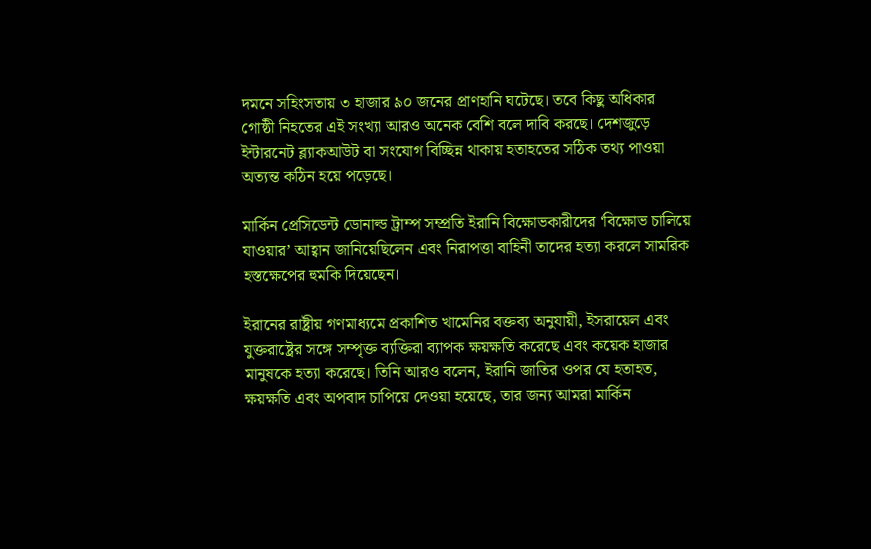দমনে সহিংসতায় ৩ হাজার ৯০ জনের প্রাণহানি ঘটেছে। তবে কিছু অধিকার গোষ্ঠী নিহতের এই সংখ্যা আরও অনেক বেশি বলে দাবি করছে। দেশজুড়ে ইন্টারনেট ব্ল্যাকআউট বা সংযোগ বিচ্ছিন্ন থাকায় হতাহতের সঠিক তথ্য পাওয়া অত্যন্ত কঠিন হয়ে পড়েছে।

মার্কিন প্রেসিডেন্ট ডোনাল্ড ট্রাম্প সম্প্রতি ইরানি বিক্ষোভকারীদের ‘বিক্ষোভ চালিয়ে যাওয়ার’ আহ্বান জানিয়েছিলেন এবং নিরাপত্তা বাহিনী তাদের হত্যা করলে সামরিক হস্তক্ষেপের হুমকি দিয়েছেন।

ইরানের রাষ্ট্রীয় গণমাধ্যমে প্রকাশিত খামেনির বক্তব্য অনুযায়ী, ইসরায়েল এবং যুক্তরাষ্ট্রের সঙ্গে সম্পৃক্ত ব্যক্তিরা ব্যাপক ক্ষয়ক্ষতি করেছে এবং কয়েক হাজার মানুষকে হত্যা করেছে। তিনি আরও বলেন, ইরানি জাতির ওপর যে হতাহত, ক্ষয়ক্ষতি এবং অপবাদ চাপিয়ে দেওয়া হয়েছে, তার জন্য আমরা মার্কিন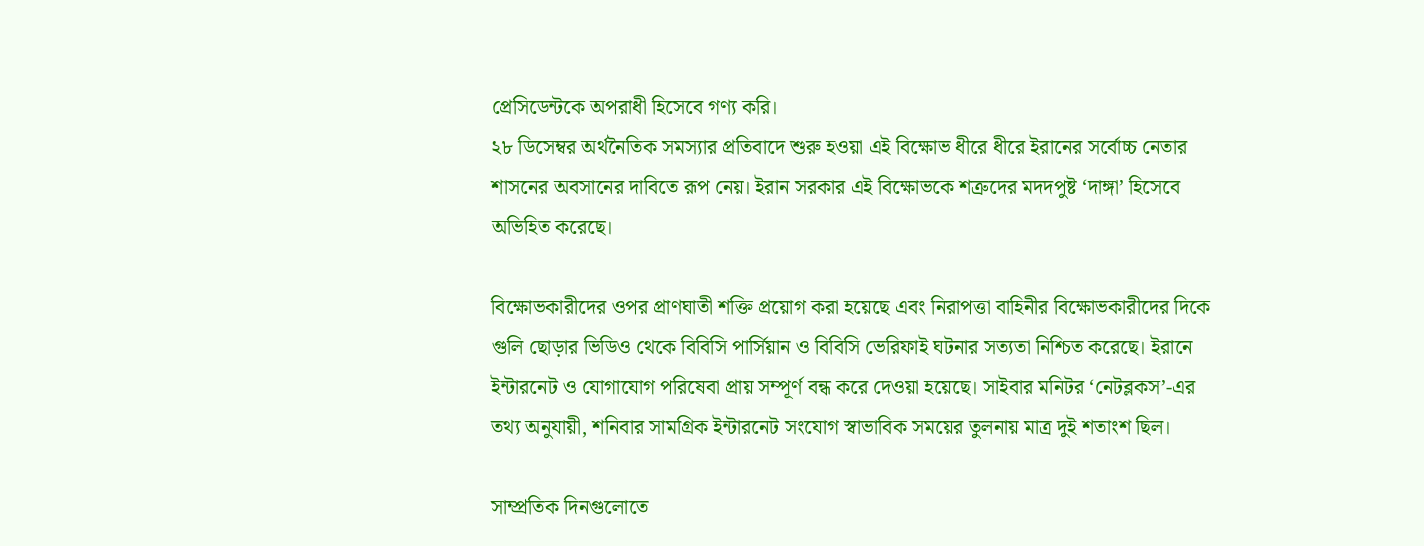প্রেসিডেন্টকে অপরাধী হিসেবে গণ্য করি।
২৮ ডিসেম্বর অর্থনৈতিক সমস্যার প্রতিবাদে শুরু হওয়া এই বিক্ষোভ ধীরে ধীরে ইরানের সর্বোচ্চ নেতার শাসনের অবসানের দাবিতে রূপ নেয়। ইরান সরকার এই বিক্ষোভকে শত্রুদের মদদপুষ্ট ‘দাঙ্গা’ হিসেবে অভিহিত করেছে।

বিক্ষোভকারীদের ওপর প্রাণঘাতী শক্তি প্রয়োগ করা হয়েছে এবং নিরাপত্তা বাহিনীর বিক্ষোভকারীদের দিকে গুলি ছোড়ার ভিডিও থেকে বিবিসি পার্সিয়ান ও বিবিসি ভেরিফাই ঘটনার সত্যতা নিশ্চিত করেছে। ইরানে ইন্টারনেট ও যোগাযোগ পরিষেবা প্রায় সম্পূর্ণ বন্ধ করে দেওয়া হয়েছে। সাইবার মনিটর ‘নেটব্লকস’-এর তথ্য অনুযায়ী, শনিবার সামগ্রিক ইন্টারনেট সংযোগ স্বাভাবিক সময়ের তুলনায় মাত্র দুই শতাংশ ছিল।

সাম্প্রতিক দিনগুলোতে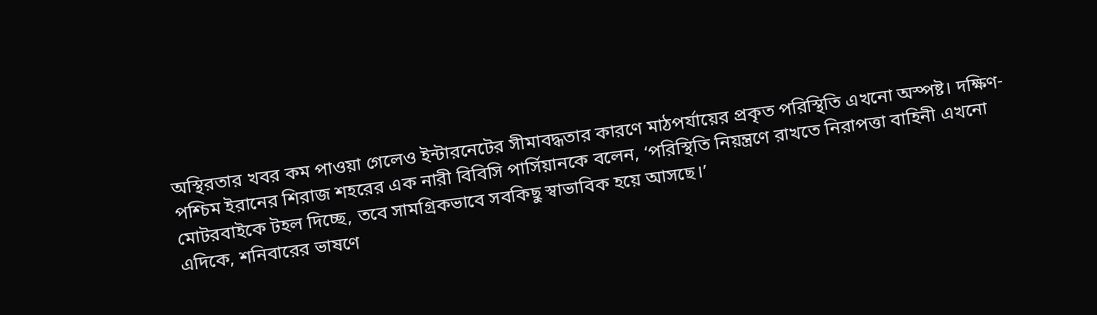অস্থিরতার খবর কম পাওয়া গেলেও ইন্টারনেটের সীমাবদ্ধতার কারণে মাঠপর্যায়ের প্রকৃত পরিস্থিতি এখনো অস্পষ্ট। দক্ষিণ-পশ্চিম ইরানের শিরাজ শহরের এক নারী বিবিসি পার্সিয়ানকে বলেন, ‘পরিস্থিতি নিয়ন্ত্রণে রাখতে নিরাপত্তা বাহিনী এখনো মোটরবাইকে টহল দিচ্ছে, তবে সামগ্রিকভাবে সবকিছু স্বাভাবিক হয়ে আসছে।’
এদিকে, শনিবারের ভাষণে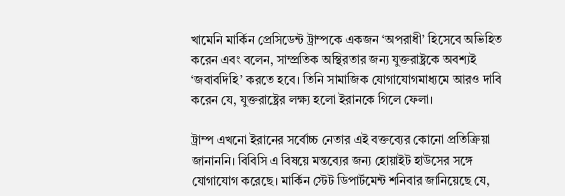খামেনি মার্কিন প্রেসিডেন্ট ট্রাম্পকে একজন ‘অপরাধী’ হিসেবে অভিহিত করেন এবং বলেন, সাম্প্রতিক অস্থিরতার জন্য যুক্তরাষ্ট্রকে অবশ্যই ‘জবাবদিহি’ করতে হবে। তিনি সামাজিক যোগাযোগমাধ্যমে আরও দাবি করেন যে, যুক্তরাষ্ট্রের লক্ষ্য হলো ইরানকে গিলে ফেলা।

ট্রাম্প এখনো ইরানের সর্বোচ্চ নেতার এই বক্তব্যের কোনো প্রতিক্রিয়া জানাননি। বিবিসি এ বিষয়ে মন্তব্যের জন্য হোয়াইট হাউসের সঙ্গে যোগাযোগ করেছে। মার্কিন স্টেট ডিপার্টমেন্ট শনিবার জানিয়েছে যে,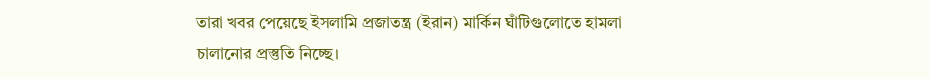তারা খবর পেয়েছে ইসলামি প্রজাতন্ত্র (ইরান) মার্কিন ঘাঁটিগুলোতে হামলা চালানোর প্রস্তুতি নিচ্ছে।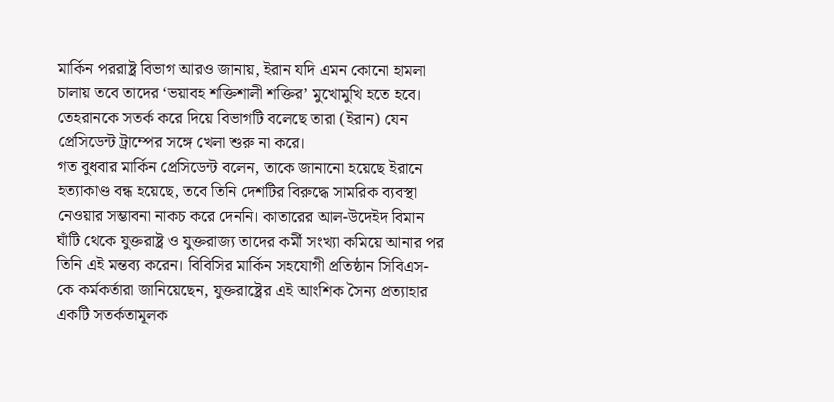মার্কিন পররাষ্ট্র বিভাগ আরও জানায়, ইরান যদি এমন কোনো হামলা চালায় তবে তাদের ‘ভয়াবহ শক্তিশালী শক্তির’ মুখোমুখি হতে হবে। তেহরানকে সতর্ক করে দিয়ে বিভাগটি বলেছে তারা (ইরান) যেন প্রেসিডেন্ট ট্রাম্পের সঙ্গে খেলা শুরু না করে।
গত বুধবার মার্কিন প্রেসিডেন্ট বলেন, তাকে জানানো হয়েছে ইরানে হত্যাকাণ্ড বন্ধ হয়েছে, তবে তিনি দেশটির বিরুদ্ধে সামরিক ব্যবস্থা নেওয়ার সম্ভাবনা নাকচ করে দেননি। কাতারের আল-উদেইদ বিমান ঘাঁটি থেকে যুক্তরাষ্ট্র ও যুক্তরাজ্য তাদের কর্মী সংখ্যা কমিয়ে আনার পর তিনি এই মন্তব্য করেন। বিবিসির মার্কিন সহযোগী প্রতিষ্ঠান সিবিএস-কে কর্মকর্তারা জানিয়েছেন, যুক্তরাষ্ট্রের এই আংশিক সৈন্য প্রত্যাহার একটি সতর্কতামূলক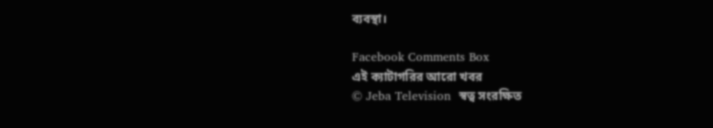ব্যবস্থা।

Facebook Comments Box
এই ক্যাটাগরির আরো খবর
© Jeba Television  স্বত্ব সংরক্ষিত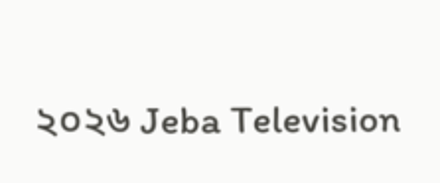২০২৬ Jeba Television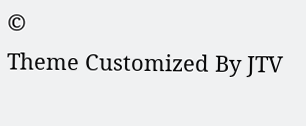©
Theme Customized By JTV